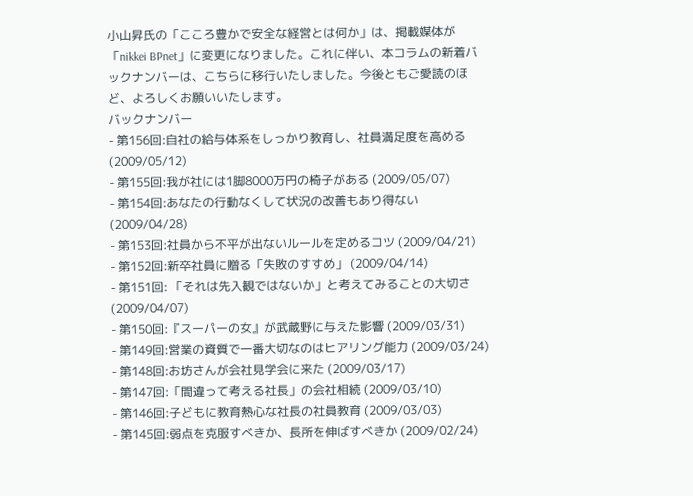小山昇氏の「こころ豊かで安全な経営とは何か」は、掲載媒体が「nikkei BPnet」に変更になりました。これに伴い、本コラムの新着バックナンバーは、こちらに移行いたしました。今後ともご愛読のほど、よろしくお願いいたします。
バックナンバー
- 第156回:自社の給与体系をしっかり教育し、社員満足度を高める (2009/05/12)
- 第155回:我が社には1脚8000万円の椅子がある (2009/05/07)
- 第154回:あなたの行動なくして状況の改善もあり得ない (2009/04/28)
- 第153回:社員から不平が出ないルールを定めるコツ (2009/04/21)
- 第152回:新卒社員に贈る「失敗のすすめ」 (2009/04/14)
- 第151回: 「それは先入観ではないか」と考えてみることの大切さ (2009/04/07)
- 第150回:『スーパーの女』が武蔵野に与えた影響 (2009/03/31)
- 第149回:営業の資質で一番大切なのはヒアリング能力 (2009/03/24)
- 第148回:お坊さんが会社見学会に来た (2009/03/17)
- 第147回:「間違って考える社長」の会社相続 (2009/03/10)
- 第146回:子どもに教育熱心な社長の社員教育 (2009/03/03)
- 第145回:弱点を克服すべきか、長所を伸ばすべきか (2009/02/24)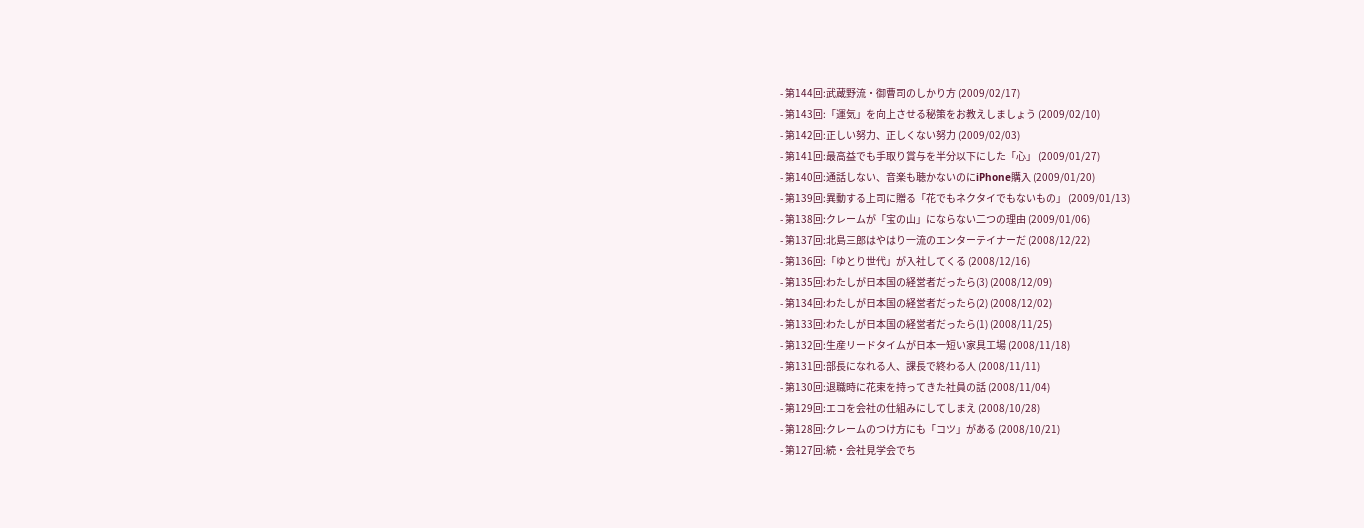- 第144回:武蔵野流・御曹司のしかり方 (2009/02/17)
- 第143回:「運気」を向上させる秘策をお教えしましょう (2009/02/10)
- 第142回:正しい努力、正しくない努力 (2009/02/03)
- 第141回:最高益でも手取り賞与を半分以下にした「心」 (2009/01/27)
- 第140回:通話しない、音楽も聴かないのにiPhone購入 (2009/01/20)
- 第139回:異動する上司に贈る「花でもネクタイでもないもの」 (2009/01/13)
- 第138回:クレームが「宝の山」にならない二つの理由 (2009/01/06)
- 第137回:北島三郎はやはり一流のエンターテイナーだ (2008/12/22)
- 第136回:「ゆとり世代」が入社してくる (2008/12/16)
- 第135回:わたしが日本国の経営者だったら(3) (2008/12/09)
- 第134回:わたしが日本国の経営者だったら(2) (2008/12/02)
- 第133回:わたしが日本国の経営者だったら(1) (2008/11/25)
- 第132回:生産リードタイムが日本一短い家具工場 (2008/11/18)
- 第131回:部長になれる人、課長で終わる人 (2008/11/11)
- 第130回:退職時に花束を持ってきた社員の話 (2008/11/04)
- 第129回:エコを会社の仕組みにしてしまえ (2008/10/28)
- 第128回:クレームのつけ方にも「コツ」がある (2008/10/21)
- 第127回:続・会社見学会でち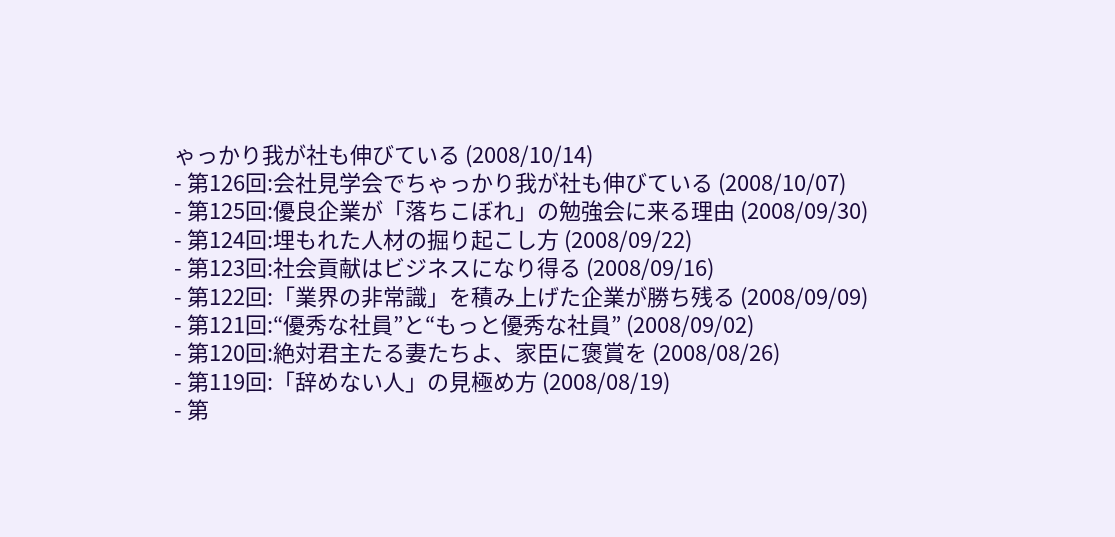ゃっかり我が社も伸びている (2008/10/14)
- 第126回:会社見学会でちゃっかり我が社も伸びている (2008/10/07)
- 第125回:優良企業が「落ちこぼれ」の勉強会に来る理由 (2008/09/30)
- 第124回:埋もれた人材の掘り起こし方 (2008/09/22)
- 第123回:社会貢献はビジネスになり得る (2008/09/16)
- 第122回:「業界の非常識」を積み上げた企業が勝ち残る (2008/09/09)
- 第121回:“優秀な社員”と“もっと優秀な社員” (2008/09/02)
- 第120回:絶対君主たる妻たちよ、家臣に褒賞を (2008/08/26)
- 第119回:「辞めない人」の見極め方 (2008/08/19)
- 第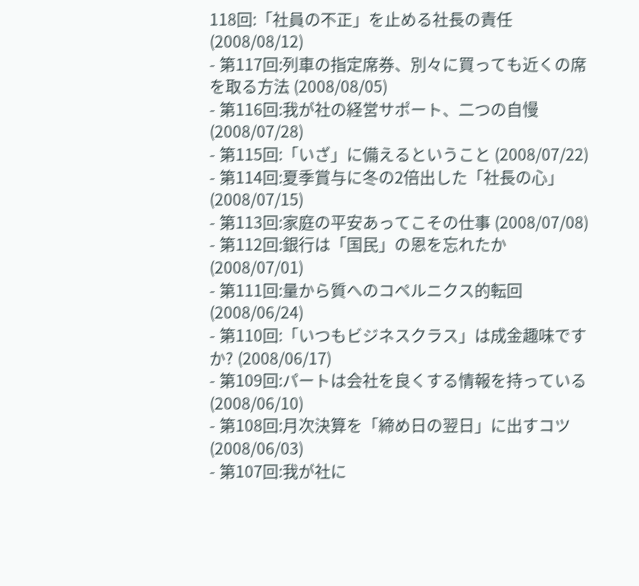118回:「社員の不正」を止める社長の責任 (2008/08/12)
- 第117回:列車の指定席券、別々に買っても近くの席を取る方法 (2008/08/05)
- 第116回:我が社の経営サポート、二つの自慢 (2008/07/28)
- 第115回:「いざ」に備えるということ (2008/07/22)
- 第114回:夏季賞与に冬の2倍出した「社長の心」 (2008/07/15)
- 第113回:家庭の平安あってこその仕事 (2008/07/08)
- 第112回:銀行は「国民」の恩を忘れたか (2008/07/01)
- 第111回:量から質へのコペルニクス的転回 (2008/06/24)
- 第110回:「いつもビジネスクラス」は成金趣味ですか? (2008/06/17)
- 第109回:パートは会社を良くする情報を持っている (2008/06/10)
- 第108回:月次決算を「締め日の翌日」に出すコツ (2008/06/03)
- 第107回:我が社に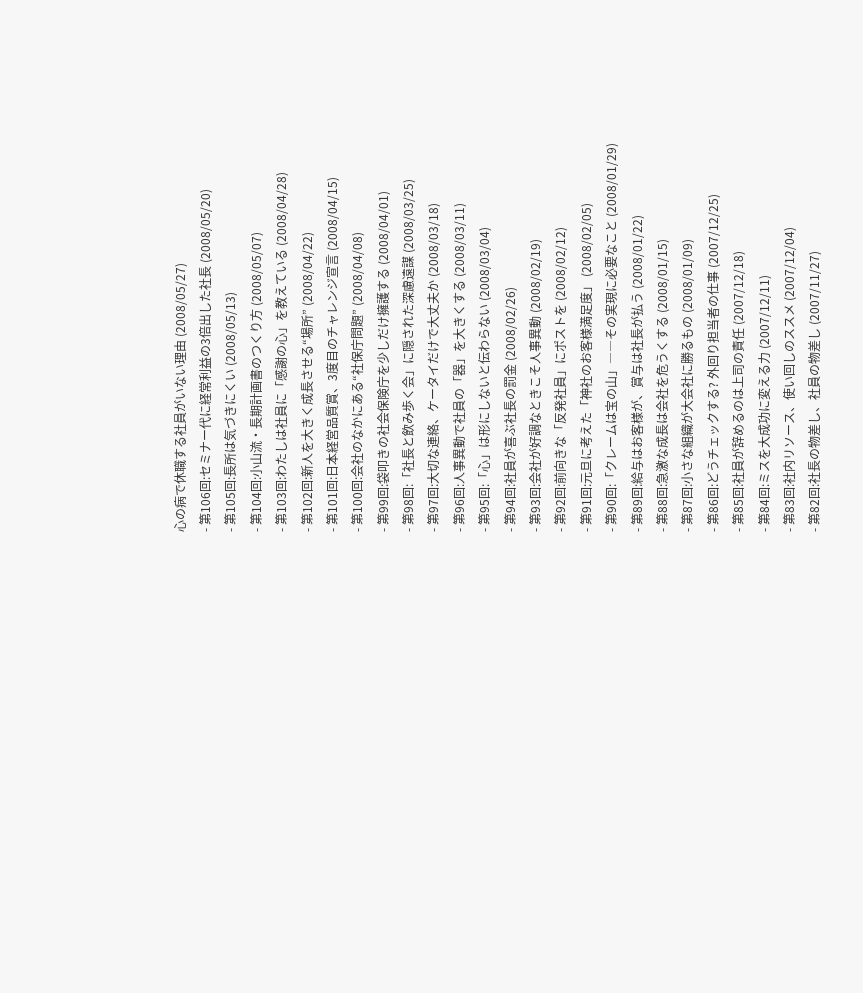心の病で休職する社員がいない理由 (2008/05/27)
- 第106回:セミナー代に経常利益の3倍出した社長 (2008/05/20)
- 第105回:長所は気づきにくい (2008/05/13)
- 第104回:小山流・長期計画書のつくり方 (2008/05/07)
- 第103回:わたしは社員に「感謝の心」を教えている (2008/04/28)
- 第102回:新人を大きく成長させる“場所” (2008/04/22)
- 第101回:日本経営品質賞、3度目のチャレンジ宣言 (2008/04/15)
- 第100回:会社のなかにある“社保庁問題” (2008/04/08)
- 第99回:袋叩きの社会保険庁を少しだけ擁護する (2008/04/01)
- 第98回:「社長と飲み歩く会」に隠された深慮遠謀 (2008/03/25)
- 第97回:大切な連絡、ケータイだけで大丈夫か (2008/03/18)
- 第96回:人事異動で社員の「器」を大きくする (2008/03/11)
- 第95回:「心」は形にしないと伝わらない (2008/03/04)
- 第94回:社員が喜ぶ社長の罰金 (2008/02/26)
- 第93回:会社が好調なときこそ人事異動 (2008/02/19)
- 第92回:前向きな「反発社員」にポストを (2008/02/12)
- 第91回:元旦に考えた「神社のお客様満足度」 (2008/02/05)
- 第90回:「クレームは宝の山」――その実現に必要なこと (2008/01/29)
- 第89回:給与はお客様が、賞与は社長が払う (2008/01/22)
- 第88回:急激な成長は会社を危うくする (2008/01/15)
- 第87回:小さな組織が大会社に勝るもの (2008/01/09)
- 第86回:どうチェックする? 外回り担当者の仕事 (2007/12/25)
- 第85回:社員が辞めるのは上司の責任 (2007/12/18)
- 第84回:ミスを大成功に変える力 (2007/12/11)
- 第83回:社内リソース、使い回しのススメ (2007/12/04)
- 第82回:社長の物差し、社員の物差し (2007/11/27)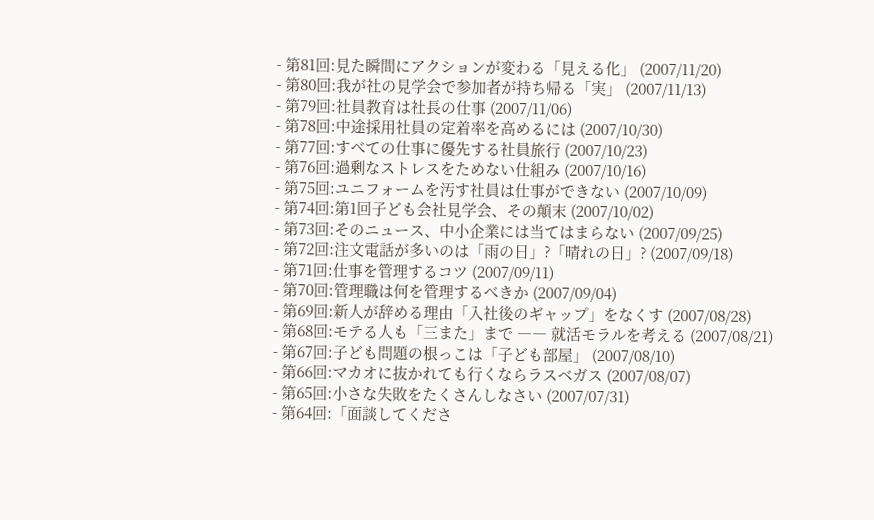- 第81回:見た瞬間にアクションが変わる「見える化」 (2007/11/20)
- 第80回:我が社の見学会で参加者が持ち帰る「実」 (2007/11/13)
- 第79回:社員教育は社長の仕事 (2007/11/06)
- 第78回:中途採用社員の定着率を高めるには (2007/10/30)
- 第77回:すべての仕事に優先する社員旅行 (2007/10/23)
- 第76回:過剰なストレスをためない仕組み (2007/10/16)
- 第75回:ユニフォームを汚す社員は仕事ができない (2007/10/09)
- 第74回:第1回子ども会社見学会、その顛末 (2007/10/02)
- 第73回:そのニュース、中小企業には当てはまらない (2007/09/25)
- 第72回:注文電話が多いのは「雨の日」?「晴れの日」? (2007/09/18)
- 第71回:仕事を管理するコツ (2007/09/11)
- 第70回:管理職は何を管理するべきか (2007/09/04)
- 第69回:新人が辞める理由「入社後のギャップ」をなくす (2007/08/28)
- 第68回:モテる人も「三また」まで ―― 就活モラルを考える (2007/08/21)
- 第67回:子ども問題の根っこは「子ども部屋」 (2007/08/10)
- 第66回:マカオに抜かれても行くならラスベガス (2007/08/07)
- 第65回:小さな失敗をたくさんしなさい (2007/07/31)
- 第64回:「面談してくださ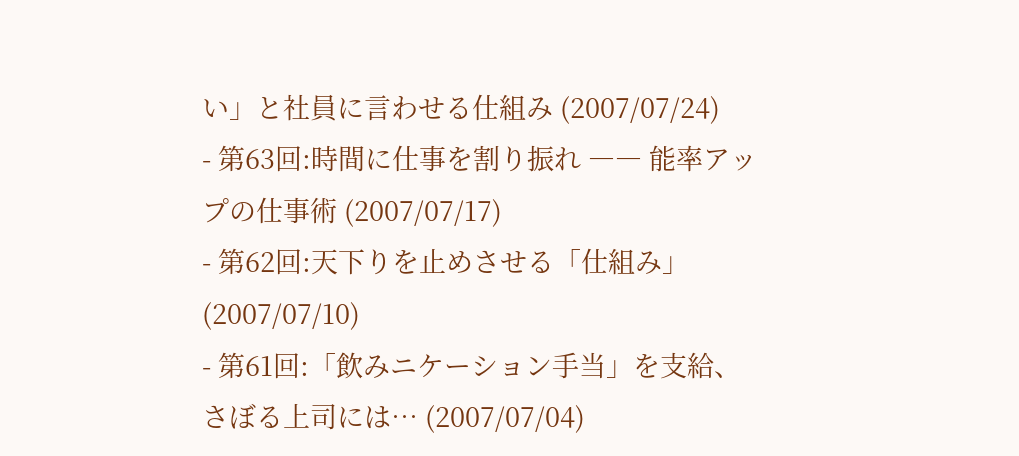い」と社員に言わせる仕組み (2007/07/24)
- 第63回:時間に仕事を割り振れ ―― 能率アップの仕事術 (2007/07/17)
- 第62回:天下りを止めさせる「仕組み」 (2007/07/10)
- 第61回:「飲みニケーション手当」を支給、さぼる上司には… (2007/07/04)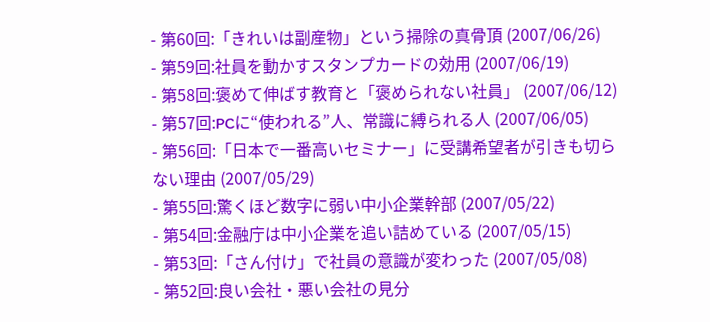- 第60回:「きれいは副産物」という掃除の真骨頂 (2007/06/26)
- 第59回:社員を動かすスタンプカードの効用 (2007/06/19)
- 第58回:褒めて伸ばす教育と「褒められない社員」 (2007/06/12)
- 第57回:PCに“使われる”人、常識に縛られる人 (2007/06/05)
- 第56回:「日本で一番高いセミナー」に受講希望者が引きも切らない理由 (2007/05/29)
- 第55回:驚くほど数字に弱い中小企業幹部 (2007/05/22)
- 第54回:金融庁は中小企業を追い詰めている (2007/05/15)
- 第53回:「さん付け」で社員の意識が変わった (2007/05/08)
- 第52回:良い会社・悪い会社の見分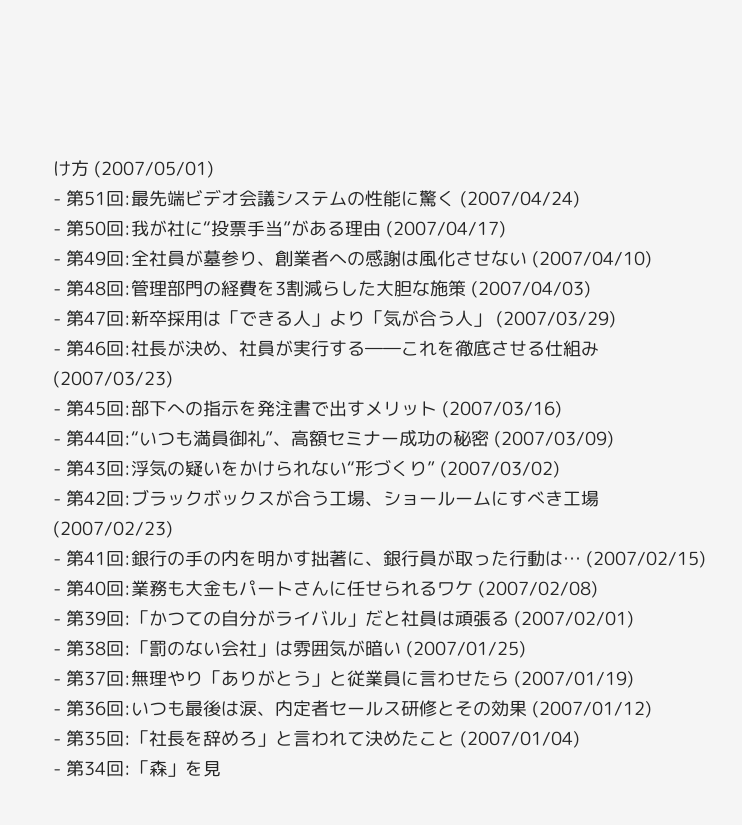け方 (2007/05/01)
- 第51回:最先端ビデオ会議システムの性能に驚く (2007/04/24)
- 第50回:我が社に“投票手当”がある理由 (2007/04/17)
- 第49回:全社員が墓参り、創業者への感謝は風化させない (2007/04/10)
- 第48回:管理部門の経費を3割減らした大胆な施策 (2007/04/03)
- 第47回:新卒採用は「できる人」より「気が合う人」 (2007/03/29)
- 第46回:社長が決め、社員が実行する――これを徹底させる仕組み (2007/03/23)
- 第45回:部下への指示を発注書で出すメリット (2007/03/16)
- 第44回:“いつも満員御礼”、高額セミナー成功の秘密 (2007/03/09)
- 第43回:浮気の疑いをかけられない“形づくり” (2007/03/02)
- 第42回:ブラックボックスが合う工場、ショールームにすべき工場 (2007/02/23)
- 第41回:銀行の手の内を明かす拙著に、銀行員が取った行動は… (2007/02/15)
- 第40回:業務も大金もパートさんに任せられるワケ (2007/02/08)
- 第39回:「かつての自分がライバル」だと社員は頑張る (2007/02/01)
- 第38回:「罰のない会社」は雰囲気が暗い (2007/01/25)
- 第37回:無理やり「ありがとう」と従業員に言わせたら (2007/01/19)
- 第36回:いつも最後は涙、内定者セールス研修とその効果 (2007/01/12)
- 第35回:「社長を辞めろ」と言われて決めたこと (2007/01/04)
- 第34回:「森」を見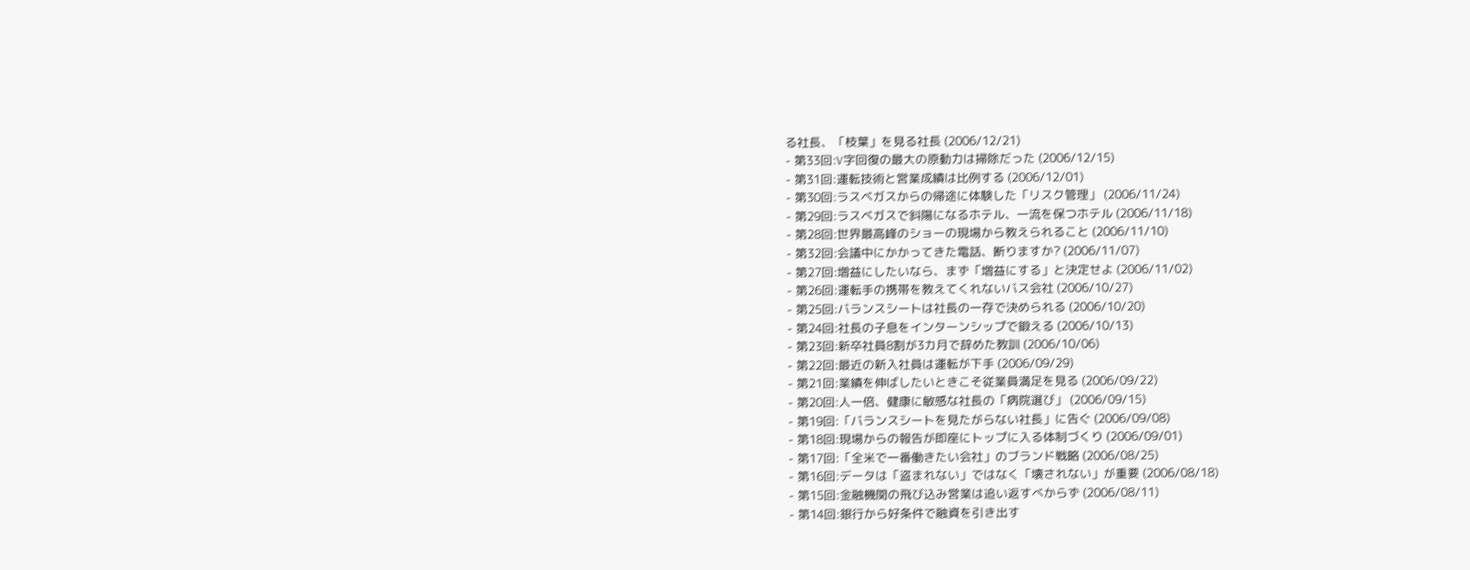る社長、「枝葉」を見る社長 (2006/12/21)
- 第33回:V字回復の最大の原動力は掃除だった (2006/12/15)
- 第31回:運転技術と営業成績は比例する (2006/12/01)
- 第30回:ラスベガスからの帰途に体験した「リスク管理」 (2006/11/24)
- 第29回:ラスベガスで斜陽になるホテル、一流を保つホテル (2006/11/18)
- 第28回:世界最高峰のショーの現場から教えられること (2006/11/10)
- 第32回:会議中にかかってきた電話、断りますか? (2006/11/07)
- 第27回:増益にしたいなら、まず「増益にする」と決定せよ (2006/11/02)
- 第26回:運転手の携帯を教えてくれないバス会社 (2006/10/27)
- 第25回:バランスシートは社長の一存で決められる (2006/10/20)
- 第24回:社長の子息をインターンシップで鍛える (2006/10/13)
- 第23回:新卒社員8割が3カ月で辞めた教訓 (2006/10/06)
- 第22回:最近の新入社員は運転が下手 (2006/09/29)
- 第21回:業績を伸ばしたいときこそ従業員満足を見る (2006/09/22)
- 第20回:人一倍、健康に敏感な社長の「病院選び」 (2006/09/15)
- 第19回:「バランスシートを見たがらない社長」に告ぐ (2006/09/08)
- 第18回:現場からの報告が即座にトップに入る体制づくり (2006/09/01)
- 第17回:「全米で一番働きたい会社」のブランド戦略 (2006/08/25)
- 第16回:データは「盗まれない」ではなく「壊されない」が重要 (2006/08/18)
- 第15回:金融機関の飛び込み営業は追い返すべからず (2006/08/11)
- 第14回:銀行から好条件で融資を引き出す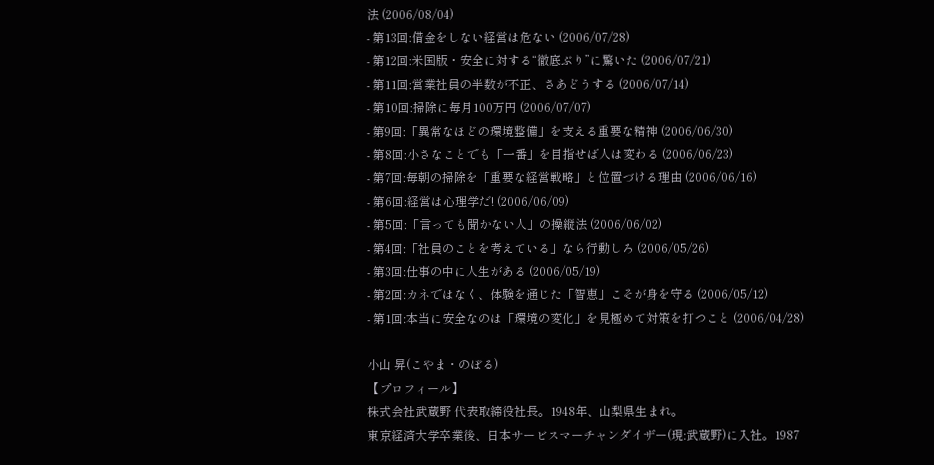法 (2006/08/04)
- 第13回:借金をしない経営は危ない (2006/07/28)
- 第12回:米国版・安全に対する“徹底ぶり”に驚いた (2006/07/21)
- 第11回:営業社員の半数が不正、さあどうする (2006/07/14)
- 第10回:掃除に毎月100万円 (2006/07/07)
- 第9回:「異常なほどの環境整備」を支える重要な精神 (2006/06/30)
- 第8回:小さなことでも「一番」を目指せば人は変わる (2006/06/23)
- 第7回:毎朝の掃除を「重要な経営戦略」と位置づける理由 (2006/06/16)
- 第6回:経営は心理学だ! (2006/06/09)
- 第5回:「言っても聞かない人」の操縦法 (2006/06/02)
- 第4回:「社員のことを考えている」なら行動しろ (2006/05/26)
- 第3回:仕事の中に人生がある (2006/05/19)
- 第2回:カネではなく、体験を通じた「智恵」こそが身を守る (2006/05/12)
- 第1回:本当に安全なのは「環境の変化」を見極めて対策を打つこと (2006/04/28)

小山 昇(こやま・のぼる)
【プロフィール】
株式会社武蔵野 代表取締役社長。1948年、山梨県生まれ。
東京経済大学卒業後、日本サービスマーチャンダイザー(現:武蔵野)に入社。1987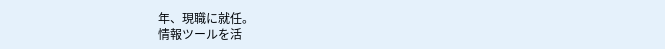年、現職に就任。
情報ツールを活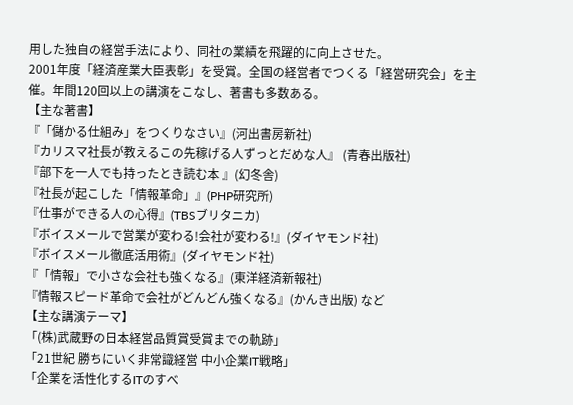用した独自の経営手法により、同社の業績を飛躍的に向上させた。
2001年度「経済産業大臣表彰」を受賞。全国の経営者でつくる「経営研究会」を主催。年間120回以上の講演をこなし、著書も多数ある。
【主な著書】
『「儲かる仕組み」をつくりなさい』(河出書房新社)
『カリスマ社長が教えるこの先稼げる人ずっとだめな人』 (青春出版社)
『部下を一人でも持ったとき読む本 』(幻冬舎)
『社長が起こした「情報革命」』(PHP研究所)
『仕事ができる人の心得』(TBSブリタニカ)
『ボイスメールで営業が変わる!会社が変わる!』(ダイヤモンド社)
『ボイスメール徹底活用術』(ダイヤモンド社)
『「情報」で小さな会社も強くなる』(東洋経済新報社)
『情報スピード革命で会社がどんどん強くなる』(かんき出版) など
【主な講演テーマ】
「(株)武蔵野の日本経営品質賞受賞までの軌跡」
「21世紀 勝ちにいく非常識経営 中小企業IT戦略」
「企業を活性化するITのすべ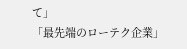て」
「最先端のローテク企業」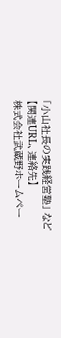「小山社長の実践経営塾」 など
【関連URL、連絡先】
株式会社武蔵野ホームペー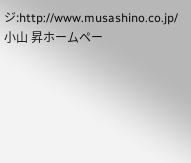ジ:http://www.musashino.co.jp/
小山 昇ホームペー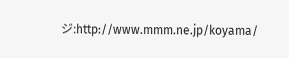ジ:http://www.mmm.ne.jp/koyama/